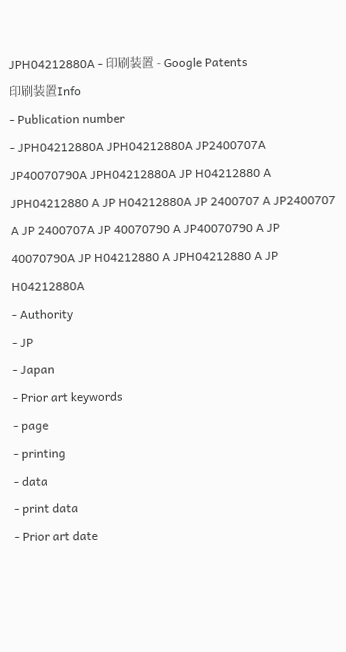JPH04212880A - 印刷装置 - Google Patents
印刷装置Info
- Publication number
- JPH04212880A JPH04212880A JP2400707A JP40070790A JPH04212880A JP H04212880 A JPH04212880 A JP H04212880A JP 2400707 A JP2400707 A JP 2400707A JP 40070790 A JP40070790 A JP 40070790A JP H04212880 A JPH04212880 A JP H04212880A
- Authority
- JP
- Japan
- Prior art keywords
- page
- printing
- data
- print data
- Prior art date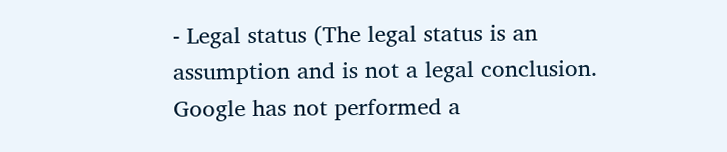- Legal status (The legal status is an assumption and is not a legal conclusion. Google has not performed a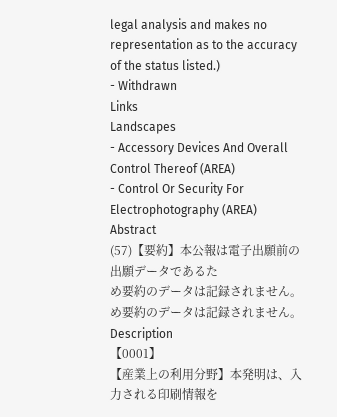legal analysis and makes no representation as to the accuracy of the status listed.)
- Withdrawn
Links
Landscapes
- Accessory Devices And Overall Control Thereof (AREA)
- Control Or Security For Electrophotography (AREA)
Abstract
(57)【要約】本公報は電子出願前の出願データであるた
め要約のデータは記録されません。
め要約のデータは記録されません。
Description
【0001】
【産業上の利用分野】本発明は、入力される印刷情報を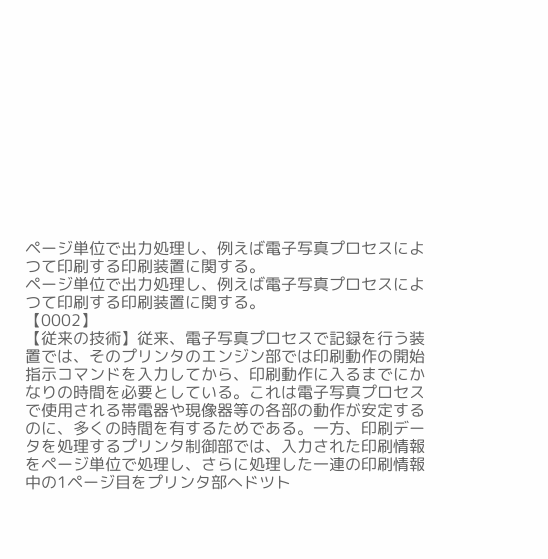ページ単位で出力処理し、例えば電子写真プロセスによ
つて印刷する印刷装置に関する。
ページ単位で出力処理し、例えば電子写真プロセスによ
つて印刷する印刷装置に関する。
【0002】
【従来の技術】従来、電子写真プロセスで記録を行う装
置では、そのプリンタのエンジン部では印刷動作の開始
指示コマンドを入力してから、印刷動作に入るまでにか
なりの時間を必要としている。これは電子写真プロセス
で使用される帯電器や現像器等の各部の動作が安定する
のに、多くの時間を有するためである。一方、印刷デー
タを処理するプリンタ制御部では、入力された印刷情報
をページ単位で処理し、さらに処理した一連の印刷情報
中の1ページ目をプリンタ部へドツト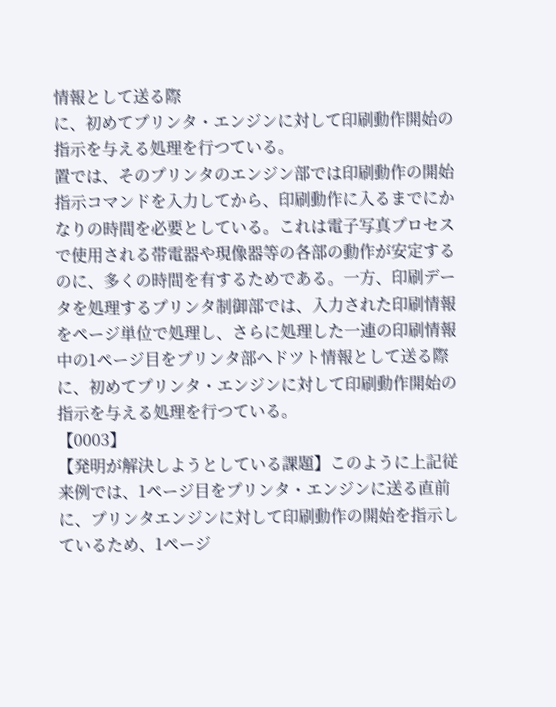情報として送る際
に、初めてプリンタ・エンジンに対して印刷動作開始の
指示を与える処理を行つている。
置では、そのプリンタのエンジン部では印刷動作の開始
指示コマンドを入力してから、印刷動作に入るまでにか
なりの時間を必要としている。これは電子写真プロセス
で使用される帯電器や現像器等の各部の動作が安定する
のに、多くの時間を有するためである。一方、印刷デー
タを処理するプリンタ制御部では、入力された印刷情報
をページ単位で処理し、さらに処理した一連の印刷情報
中の1ページ目をプリンタ部へドツト情報として送る際
に、初めてプリンタ・エンジンに対して印刷動作開始の
指示を与える処理を行つている。
【0003】
【発明が解決しようとしている課題】このように上記従
来例では、1ページ目をプリンタ・エンジンに送る直前
に、プリンタエンジンに対して印刷動作の開始を指示し
ているため、1ページ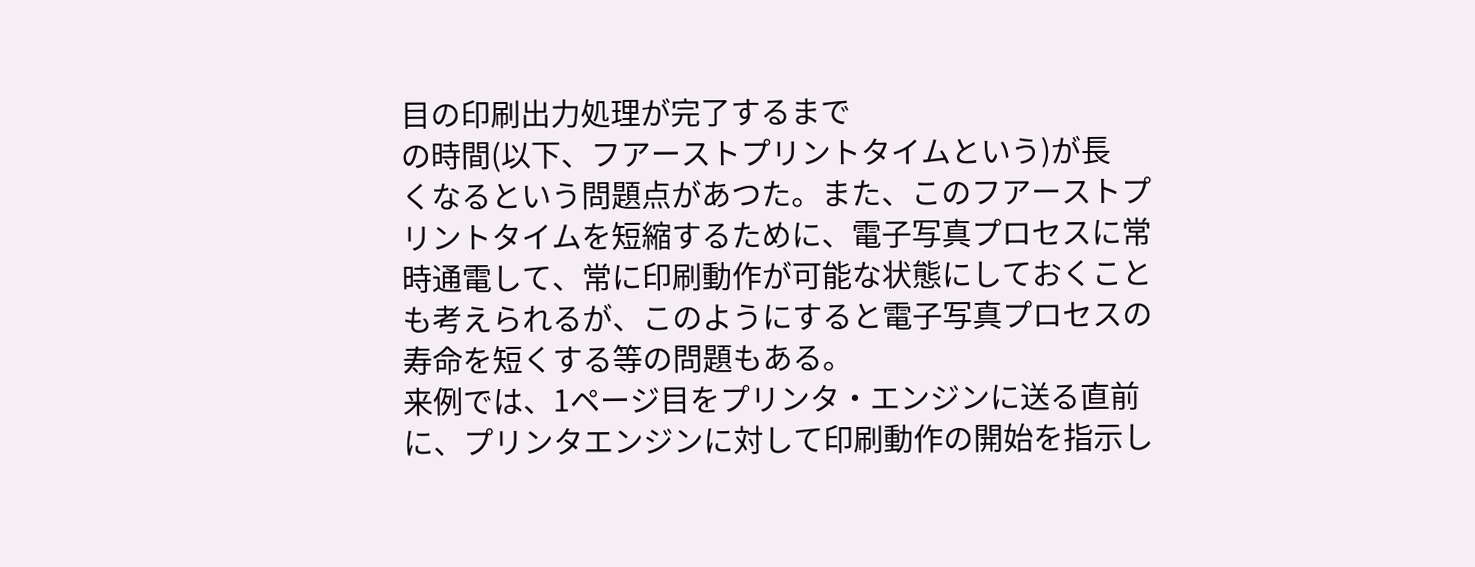目の印刷出力処理が完了するまで
の時間(以下、フアーストプリントタイムという)が長
くなるという問題点があつた。また、このフアーストプ
リントタイムを短縮するために、電子写真プロセスに常
時通電して、常に印刷動作が可能な状態にしておくこと
も考えられるが、このようにすると電子写真プロセスの
寿命を短くする等の問題もある。
来例では、1ページ目をプリンタ・エンジンに送る直前
に、プリンタエンジンに対して印刷動作の開始を指示し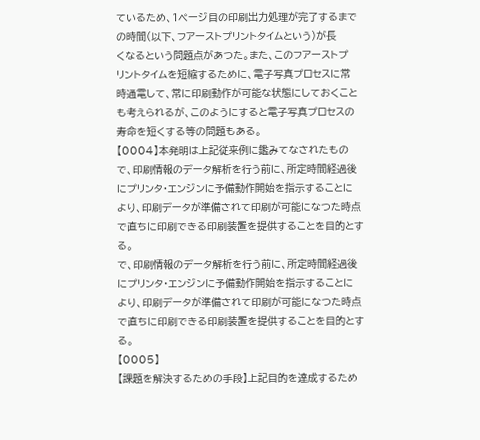ているため、1ページ目の印刷出力処理が完了するまで
の時間(以下、フアーストプリントタイムという)が長
くなるという問題点があつた。また、このフアーストプ
リントタイムを短縮するために、電子写真プロセスに常
時通電して、常に印刷動作が可能な状態にしておくこと
も考えられるが、このようにすると電子写真プロセスの
寿命を短くする等の問題もある。
【0004】本発明は上記従来例に鑑みてなされたもの
で、印刷情報のデータ解析を行う前に、所定時間経過後
にプリンタ・エンジンに予備動作開始を指示することに
より、印刷データが準備されて印刷が可能になつた時点
で直ちに印刷できる印刷装置を提供することを目的とす
る。
で、印刷情報のデータ解析を行う前に、所定時間経過後
にプリンタ・エンジンに予備動作開始を指示することに
より、印刷データが準備されて印刷が可能になつた時点
で直ちに印刷できる印刷装置を提供することを目的とす
る。
【0005】
【課題を解決するための手段】上記目的を達成するため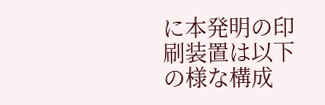に本発明の印刷装置は以下の様な構成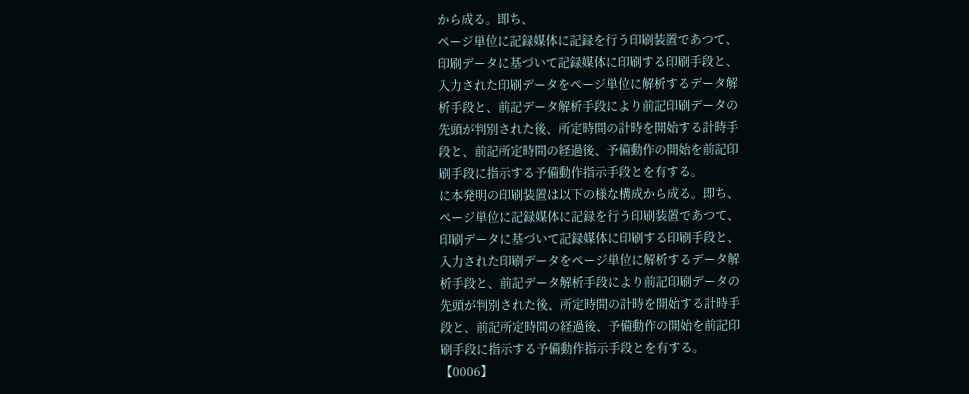から成る。即ち、
ページ単位に記録媒体に記録を行う印刷装置であつて、
印刷データに基づいて記録媒体に印刷する印刷手段と、
入力された印刷データをページ単位に解析するデータ解
析手段と、前記データ解析手段により前記印刷データの
先頭が判別された後、所定時間の計時を開始する計時手
段と、前記所定時間の経過後、予備動作の開始を前記印
刷手段に指示する予備動作指示手段とを有する。
に本発明の印刷装置は以下の様な構成から成る。即ち、
ページ単位に記録媒体に記録を行う印刷装置であつて、
印刷データに基づいて記録媒体に印刷する印刷手段と、
入力された印刷データをページ単位に解析するデータ解
析手段と、前記データ解析手段により前記印刷データの
先頭が判別された後、所定時間の計時を開始する計時手
段と、前記所定時間の経過後、予備動作の開始を前記印
刷手段に指示する予備動作指示手段とを有する。
【0006】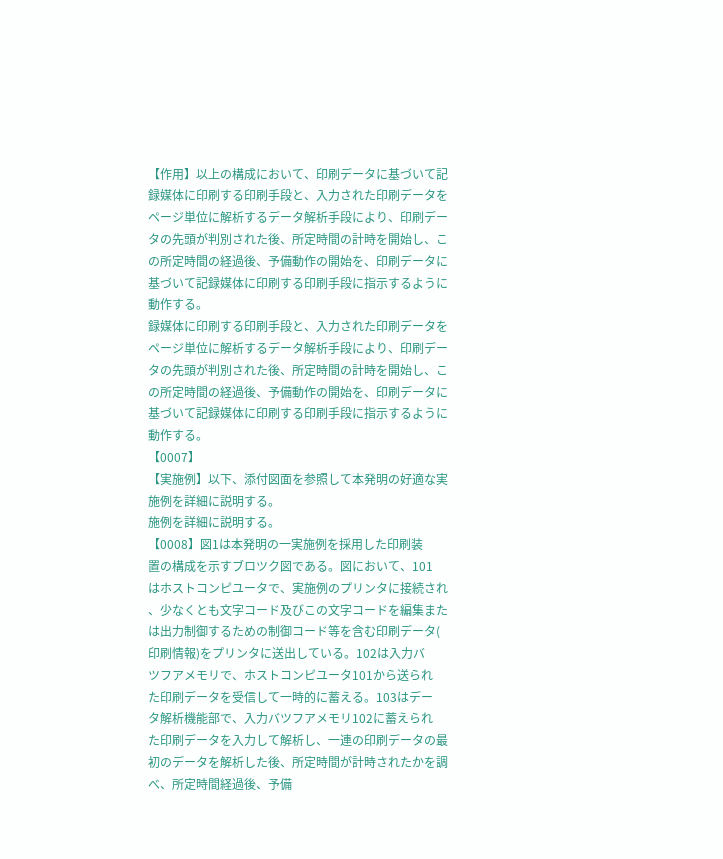【作用】以上の構成において、印刷データに基づいて記
録媒体に印刷する印刷手段と、入力された印刷データを
ページ単位に解析するデータ解析手段により、印刷デー
タの先頭が判別された後、所定時間の計時を開始し、こ
の所定時間の経過後、予備動作の開始を、印刷データに
基づいて記録媒体に印刷する印刷手段に指示するように
動作する。
録媒体に印刷する印刷手段と、入力された印刷データを
ページ単位に解析するデータ解析手段により、印刷デー
タの先頭が判別された後、所定時間の計時を開始し、こ
の所定時間の経過後、予備動作の開始を、印刷データに
基づいて記録媒体に印刷する印刷手段に指示するように
動作する。
【0007】
【実施例】以下、添付図面を参照して本発明の好適な実
施例を詳細に説明する。
施例を詳細に説明する。
【0008】図1は本発明の一実施例を採用した印刷装
置の構成を示すブロツク図である。図において、101
はホストコンピユータで、実施例のプリンタに接続され
、少なくとも文字コード及びこの文字コードを編集また
は出力制御するための制御コード等を含む印刷データ(
印刷情報)をプリンタに送出している。102は入力バ
ツフアメモリで、ホストコンピユータ101から送られ
た印刷データを受信して一時的に蓄える。103はデー
タ解析機能部で、入力バツフアメモリ102に蓄えられ
た印刷データを入力して解析し、一連の印刷データの最
初のデータを解析した後、所定時間が計時されたかを調
べ、所定時間経過後、予備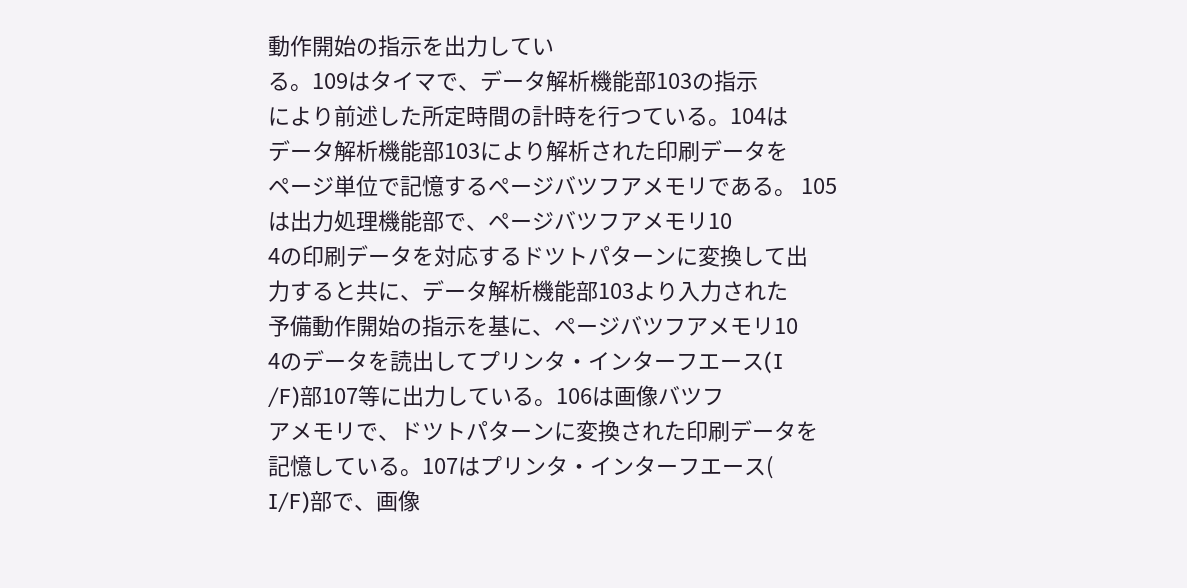動作開始の指示を出力してい
る。109はタイマで、データ解析機能部103の指示
により前述した所定時間の計時を行つている。104は
データ解析機能部103により解析された印刷データを
ページ単位で記憶するページバツフアメモリである。 105は出力処理機能部で、ページバツフアメモリ10
4の印刷データを対応するドツトパターンに変換して出
力すると共に、データ解析機能部103より入力された
予備動作開始の指示を基に、ページバツフアメモリ10
4のデータを読出してプリンタ・インターフエース(I
/F)部107等に出力している。106は画像バツフ
アメモリで、ドツトパターンに変換された印刷データを
記憶している。107はプリンタ・インターフエース(
I/F)部で、画像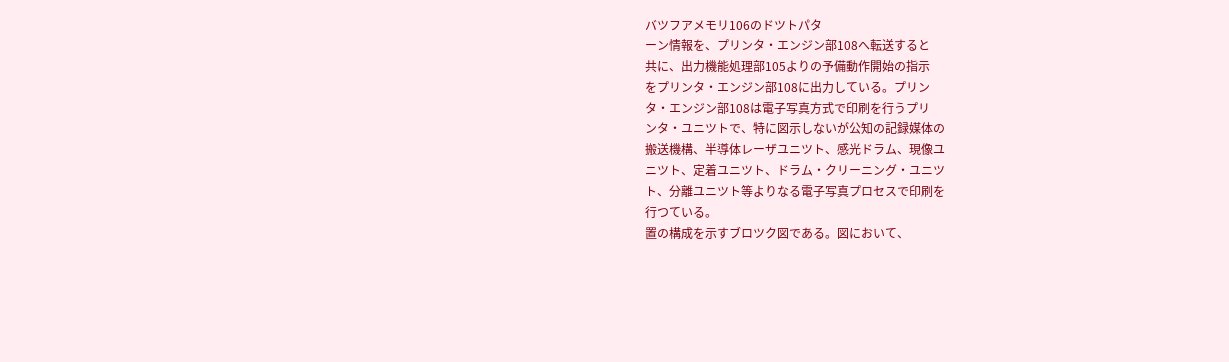バツフアメモリ106のドツトパタ
ーン情報を、プリンタ・エンジン部108へ転送すると
共に、出力機能処理部105よりの予備動作開始の指示
をプリンタ・エンジン部108に出力している。プリン
タ・エンジン部108は電子写真方式で印刷を行うプリ
ンタ・ユニツトで、特に図示しないが公知の記録媒体の
搬送機構、半導体レーザユニツト、感光ドラム、現像ユ
ニツト、定着ユニツト、ドラム・クリーニング・ユニツ
ト、分離ユニツト等よりなる電子写真プロセスで印刷を
行つている。
置の構成を示すブロツク図である。図において、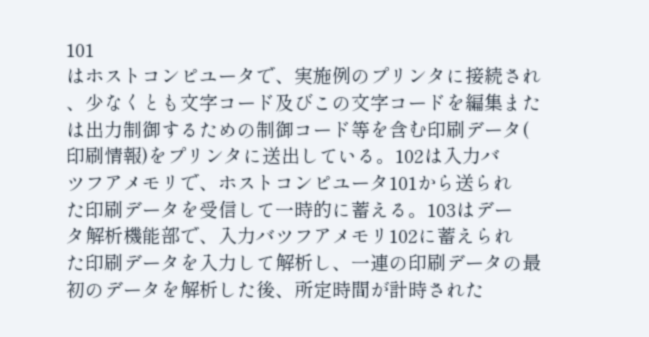101
はホストコンピユータで、実施例のプリンタに接続され
、少なくとも文字コード及びこの文字コードを編集また
は出力制御するための制御コード等を含む印刷データ(
印刷情報)をプリンタに送出している。102は入力バ
ツフアメモリで、ホストコンピユータ101から送られ
た印刷データを受信して一時的に蓄える。103はデー
タ解析機能部で、入力バツフアメモリ102に蓄えられ
た印刷データを入力して解析し、一連の印刷データの最
初のデータを解析した後、所定時間が計時された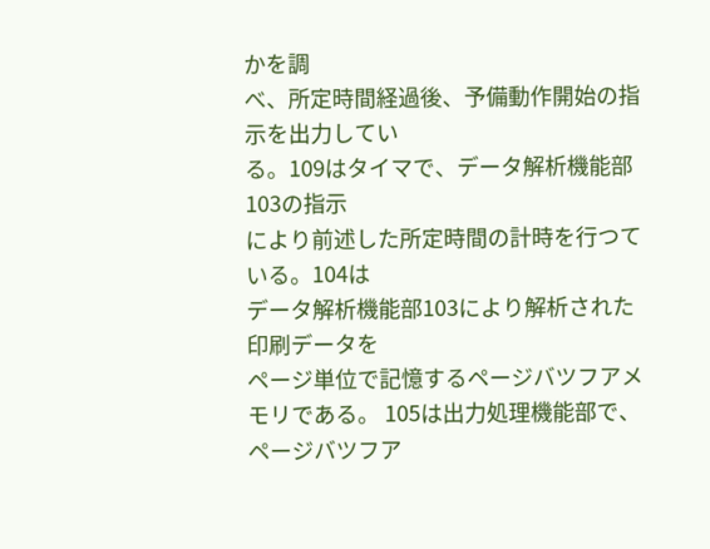かを調
べ、所定時間経過後、予備動作開始の指示を出力してい
る。109はタイマで、データ解析機能部103の指示
により前述した所定時間の計時を行つている。104は
データ解析機能部103により解析された印刷データを
ページ単位で記憶するページバツフアメモリである。 105は出力処理機能部で、ページバツフア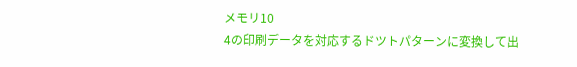メモリ10
4の印刷データを対応するドツトパターンに変換して出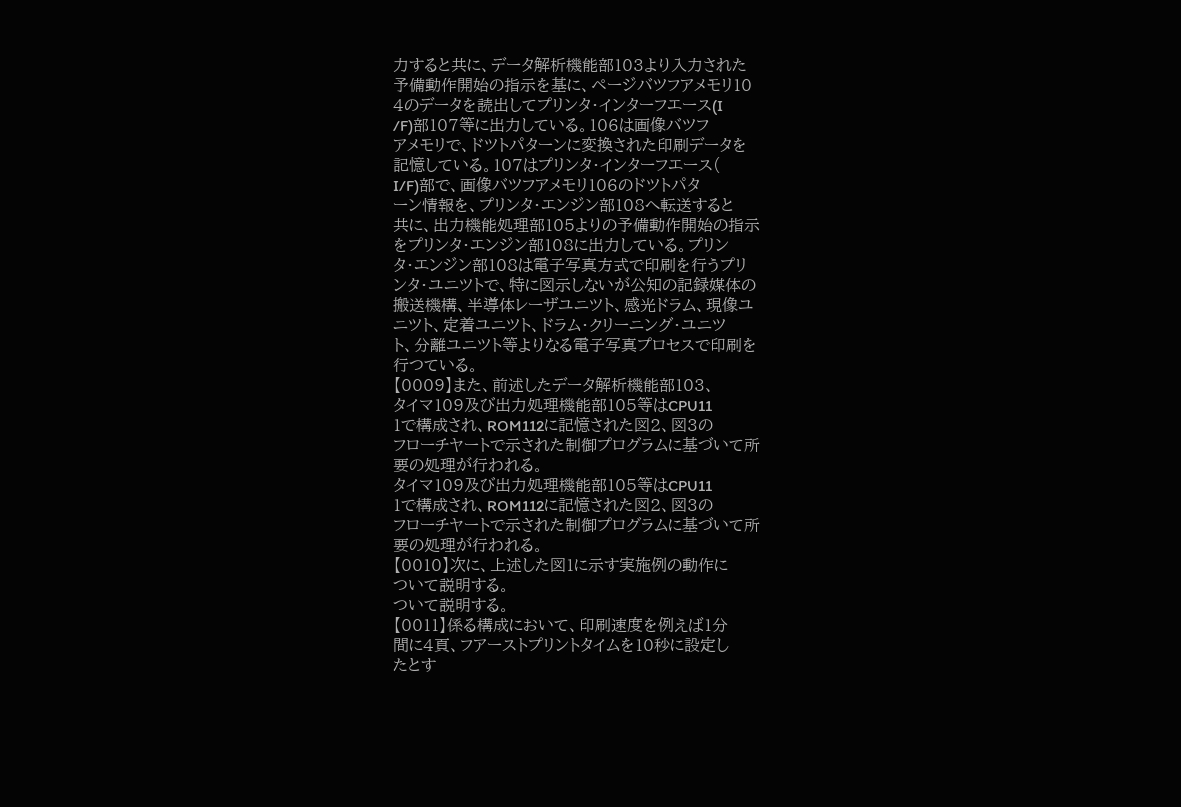力すると共に、データ解析機能部103より入力された
予備動作開始の指示を基に、ページバツフアメモリ10
4のデータを読出してプリンタ・インターフエース(I
/F)部107等に出力している。106は画像バツフ
アメモリで、ドツトパターンに変換された印刷データを
記憶している。107はプリンタ・インターフエース(
I/F)部で、画像バツフアメモリ106のドツトパタ
ーン情報を、プリンタ・エンジン部108へ転送すると
共に、出力機能処理部105よりの予備動作開始の指示
をプリンタ・エンジン部108に出力している。プリン
タ・エンジン部108は電子写真方式で印刷を行うプリ
ンタ・ユニツトで、特に図示しないが公知の記録媒体の
搬送機構、半導体レーザユニツト、感光ドラム、現像ユ
ニツト、定着ユニツト、ドラム・クリーニング・ユニツ
ト、分離ユニツト等よりなる電子写真プロセスで印刷を
行つている。
【0009】また、前述したデータ解析機能部103、
タイマ109及び出力処理機能部105等はCPU11
1で構成され、ROM112に記憶された図2、図3の
フローチヤートで示された制御プログラムに基づいて所
要の処理が行われる。
タイマ109及び出力処理機能部105等はCPU11
1で構成され、ROM112に記憶された図2、図3の
フローチヤートで示された制御プログラムに基づいて所
要の処理が行われる。
【0010】次に、上述した図1に示す実施例の動作に
ついて説明する。
ついて説明する。
【0011】係る構成において、印刷速度を例えば1分
間に4頁、フアーストプリントタイムを10秒に設定し
たとす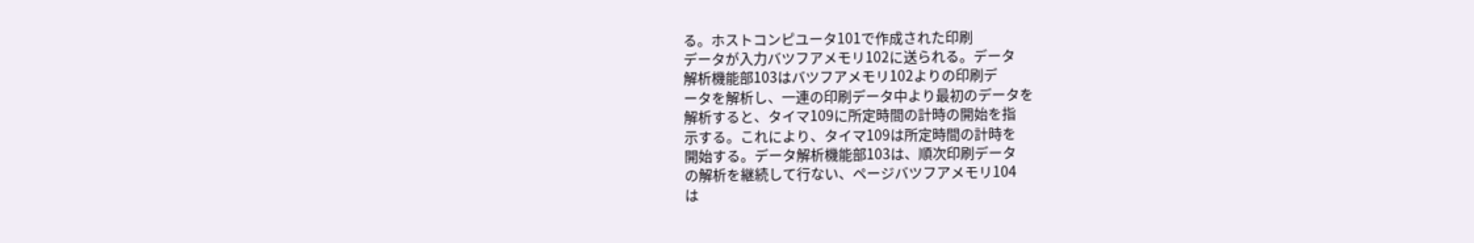る。ホストコンピユータ101で作成された印刷
データが入力バツフアメモリ102に送られる。データ
解析機能部103はバツフアメモリ102よりの印刷デ
ータを解析し、一連の印刷データ中より最初のデータを
解析すると、タイマ109に所定時間の計時の開始を指
示する。これにより、タイマ109は所定時間の計時を
開始する。データ解析機能部103は、順次印刷データ
の解析を継続して行ない、ページバツフアメモリ104
は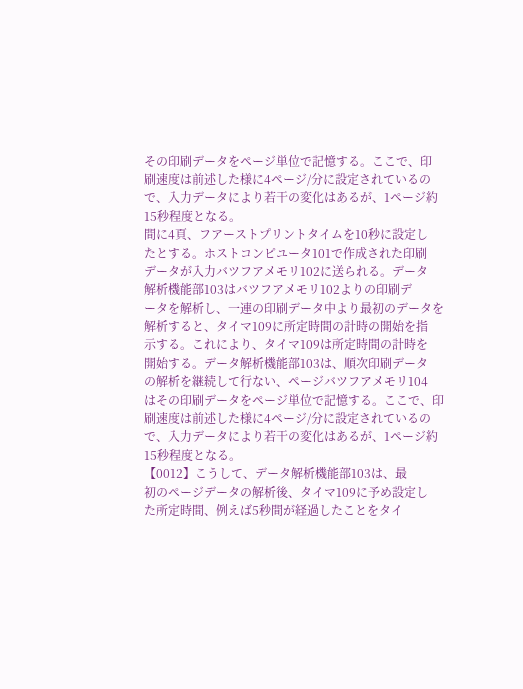その印刷データをページ単位で記憶する。ここで、印
刷速度は前述した様に4ページ/分に設定されているの
で、入力データにより若干の変化はあるが、1ページ約
15秒程度となる。
間に4頁、フアーストプリントタイムを10秒に設定し
たとする。ホストコンピユータ101で作成された印刷
データが入力バツフアメモリ102に送られる。データ
解析機能部103はバツフアメモリ102よりの印刷デ
ータを解析し、一連の印刷データ中より最初のデータを
解析すると、タイマ109に所定時間の計時の開始を指
示する。これにより、タイマ109は所定時間の計時を
開始する。データ解析機能部103は、順次印刷データ
の解析を継続して行ない、ページバツフアメモリ104
はその印刷データをページ単位で記憶する。ここで、印
刷速度は前述した様に4ページ/分に設定されているの
で、入力データにより若干の変化はあるが、1ページ約
15秒程度となる。
【0012】こうして、データ解析機能部103は、最
初のページデータの解析後、タイマ109に予め設定し
た所定時間、例えば5秒間が経過したことをタイ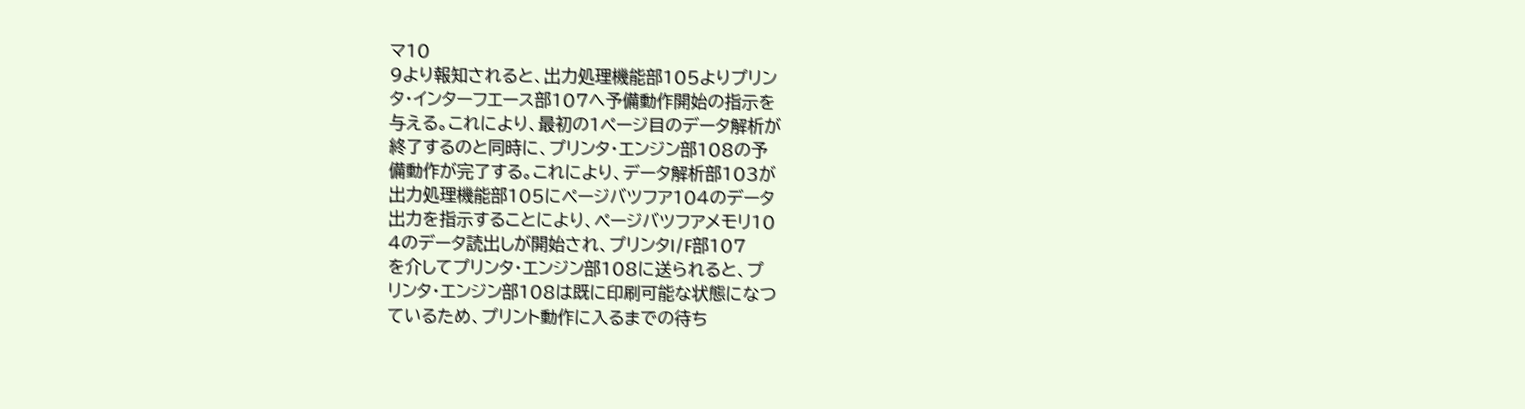マ10
9より報知されると、出力処理機能部105よりプリン
タ・インターフエース部107へ予備動作開始の指示を
与える。これにより、最初の1ページ目のデータ解析が
終了するのと同時に、プリンタ・エンジン部108の予
備動作が完了する。これにより、データ解析部103が
出力処理機能部105にページバツフア104のデータ
出力を指示することにより、ページバツフアメモリ10
4のデータ読出しが開始され、プリンタI/F部107
を介してプリンタ・エンジン部108に送られると、プ
リンタ・エンジン部108は既に印刷可能な状態になつ
ているため、プリント動作に入るまでの待ち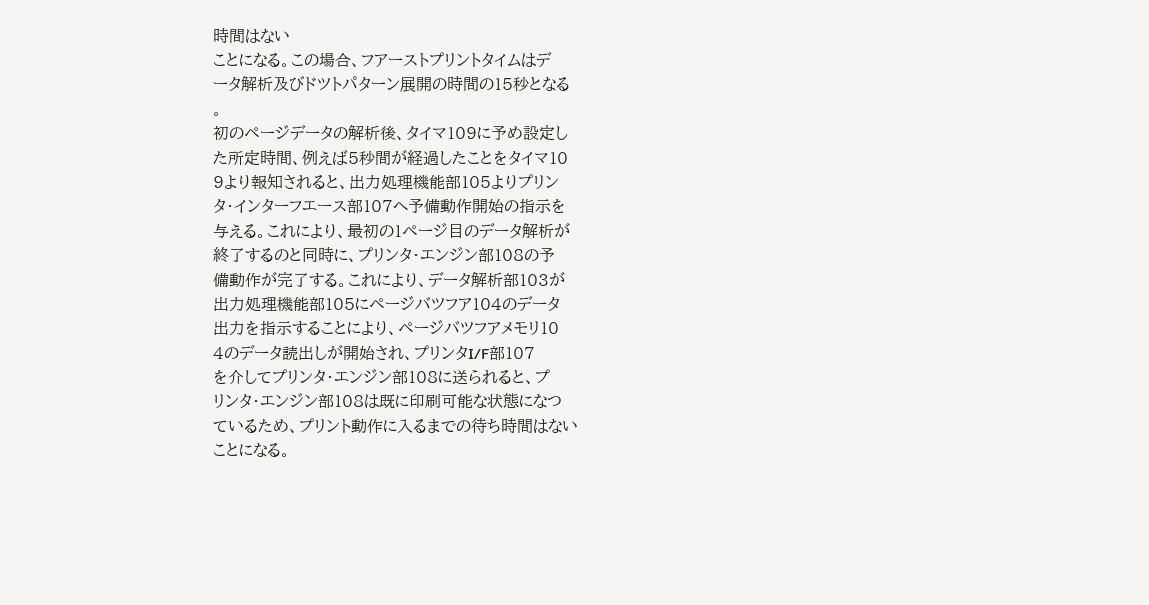時間はない
ことになる。この場合、フアーストプリントタイムはデ
ータ解析及びドツトパターン展開の時間の15秒となる
。
初のページデータの解析後、タイマ109に予め設定し
た所定時間、例えば5秒間が経過したことをタイマ10
9より報知されると、出力処理機能部105よりプリン
タ・インターフエース部107へ予備動作開始の指示を
与える。これにより、最初の1ページ目のデータ解析が
終了するのと同時に、プリンタ・エンジン部108の予
備動作が完了する。これにより、データ解析部103が
出力処理機能部105にページバツフア104のデータ
出力を指示することにより、ページバツフアメモリ10
4のデータ読出しが開始され、プリンタI/F部107
を介してプリンタ・エンジン部108に送られると、プ
リンタ・エンジン部108は既に印刷可能な状態になつ
ているため、プリント動作に入るまでの待ち時間はない
ことになる。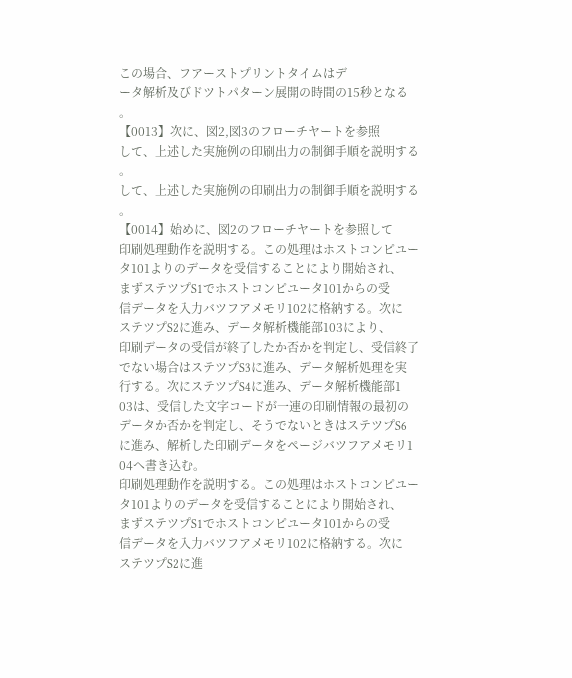この場合、フアーストプリントタイムはデ
ータ解析及びドツトパターン展開の時間の15秒となる
。
【0013】次に、図2,図3のフローチヤートを参照
して、上述した実施例の印刷出力の制御手順を説明する
。
して、上述した実施例の印刷出力の制御手順を説明する
。
【0014】始めに、図2のフローチヤートを参照して
印刷処理動作を説明する。この処理はホストコンピユー
タ101よりのデータを受信することにより開始され、
まずステツプS1でホストコンピユータ101からの受
信データを入力バツフアメモリ102に格納する。次に
ステツプS2に進み、データ解析機能部103により、
印刷データの受信が終了したか否かを判定し、受信終了
でない場合はステツプS3に進み、データ解析処理を実
行する。次にステツプS4に進み、データ解析機能部1
03は、受信した文字コードが一連の印刷情報の最初の
データか否かを判定し、そうでないときはステツプS6
に進み、解析した印刷データをページバツフアメモリ1
04へ書き込む。
印刷処理動作を説明する。この処理はホストコンピユー
タ101よりのデータを受信することにより開始され、
まずステツプS1でホストコンピユータ101からの受
信データを入力バツフアメモリ102に格納する。次に
ステツプS2に進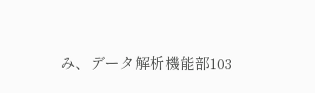み、データ解析機能部103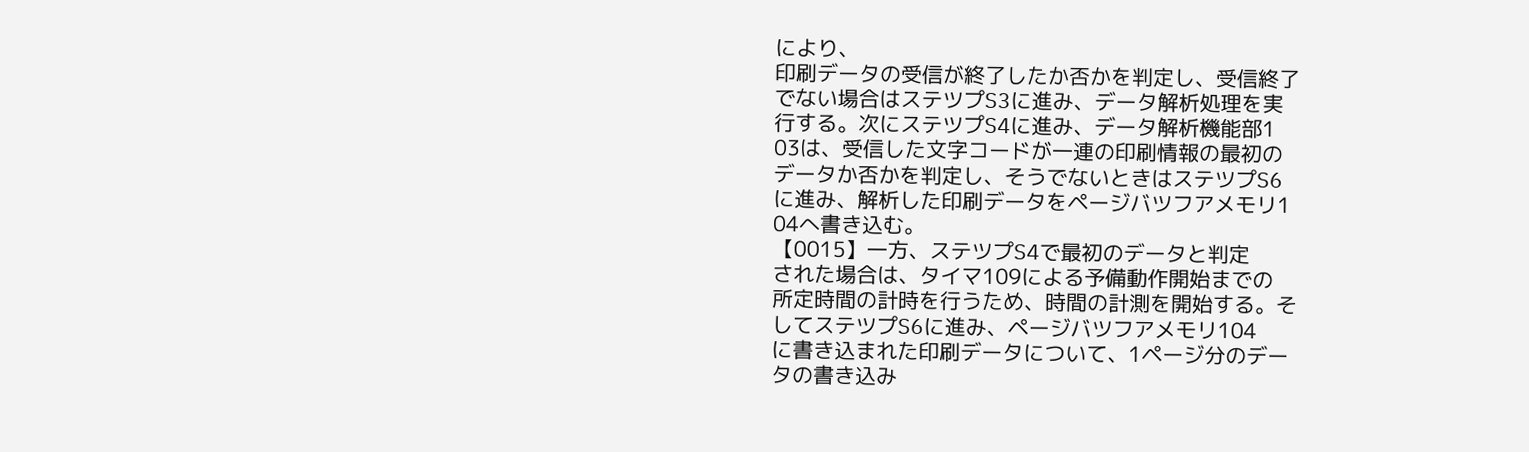により、
印刷データの受信が終了したか否かを判定し、受信終了
でない場合はステツプS3に進み、データ解析処理を実
行する。次にステツプS4に進み、データ解析機能部1
03は、受信した文字コードが一連の印刷情報の最初の
データか否かを判定し、そうでないときはステツプS6
に進み、解析した印刷データをページバツフアメモリ1
04へ書き込む。
【0015】一方、ステツプS4で最初のデータと判定
された場合は、タイマ109による予備動作開始までの
所定時間の計時を行うため、時間の計測を開始する。そ
してステツプS6に進み、ページバツフアメモリ104
に書き込まれた印刷データについて、1ページ分のデー
タの書き込み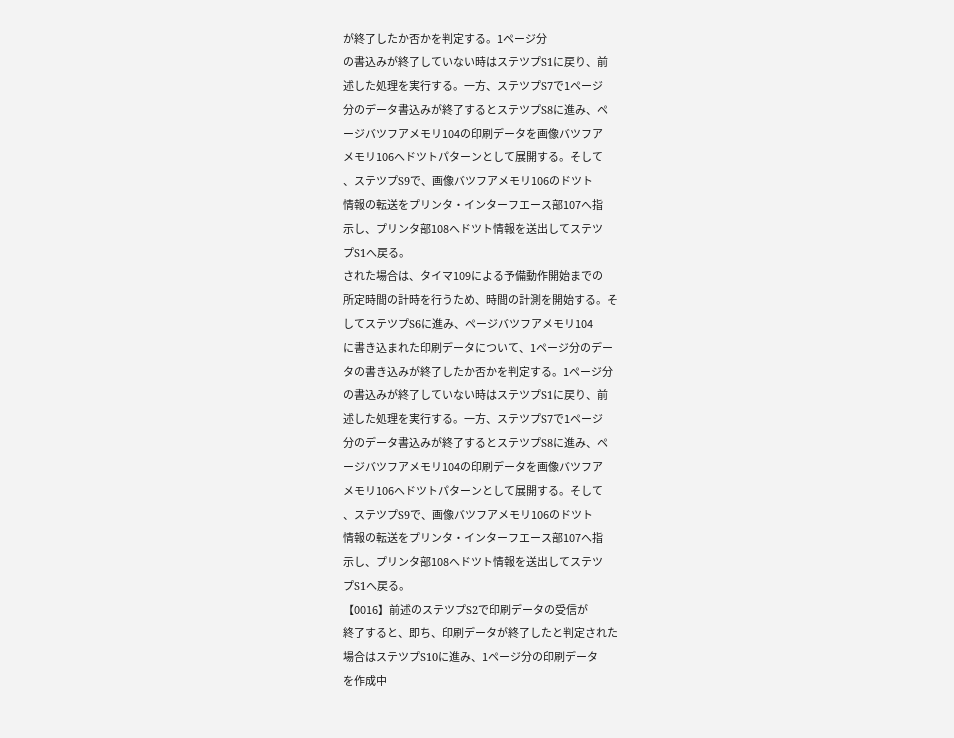が終了したか否かを判定する。1ページ分
の書込みが終了していない時はステツプS1に戻り、前
述した処理を実行する。一方、ステツプS7で1ページ
分のデータ書込みが終了するとステツプS8に進み、ペ
ージバツフアメモリ104の印刷データを画像バツフア
メモリ106へドツトパターンとして展開する。そして
、ステツプS9で、画像バツフアメモリ106のドツト
情報の転送をプリンタ・インターフエース部107へ指
示し、プリンタ部108へドツト情報を送出してステツ
プS1へ戻る。
された場合は、タイマ109による予備動作開始までの
所定時間の計時を行うため、時間の計測を開始する。そ
してステツプS6に進み、ページバツフアメモリ104
に書き込まれた印刷データについて、1ページ分のデー
タの書き込みが終了したか否かを判定する。1ページ分
の書込みが終了していない時はステツプS1に戻り、前
述した処理を実行する。一方、ステツプS7で1ページ
分のデータ書込みが終了するとステツプS8に進み、ペ
ージバツフアメモリ104の印刷データを画像バツフア
メモリ106へドツトパターンとして展開する。そして
、ステツプS9で、画像バツフアメモリ106のドツト
情報の転送をプリンタ・インターフエース部107へ指
示し、プリンタ部108へドツト情報を送出してステツ
プS1へ戻る。
【0016】前述のステツプS2で印刷データの受信が
終了すると、即ち、印刷データが終了したと判定された
場合はステツプS10に進み、1ページ分の印刷データ
を作成中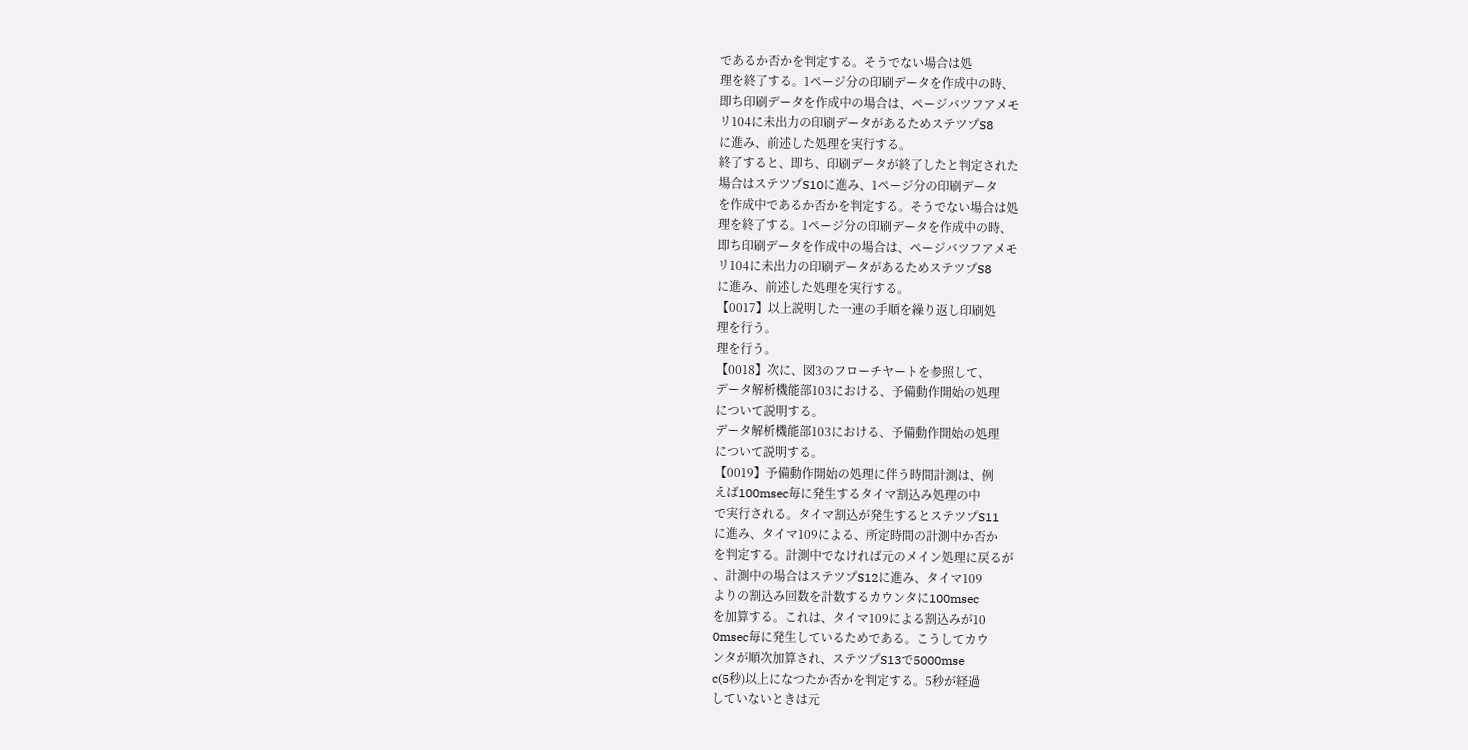であるか否かを判定する。そうでない場合は処
理を終了する。1ページ分の印刷データを作成中の時、
即ち印刷データを作成中の場合は、ページバツフアメモ
リ104に未出力の印刷データがあるためステツプS8
に進み、前述した処理を実行する。
終了すると、即ち、印刷データが終了したと判定された
場合はステツプS10に進み、1ページ分の印刷データ
を作成中であるか否かを判定する。そうでない場合は処
理を終了する。1ページ分の印刷データを作成中の時、
即ち印刷データを作成中の場合は、ページバツフアメモ
リ104に未出力の印刷データがあるためステツプS8
に進み、前述した処理を実行する。
【0017】以上説明した一連の手順を繰り返し印刷処
理を行う。
理を行う。
【0018】次に、図3のフローチヤートを参照して、
データ解析機能部103における、予備動作開始の処理
について説明する。
データ解析機能部103における、予備動作開始の処理
について説明する。
【0019】予備動作開始の処理に伴う時間計測は、例
えば100msec毎に発生するタイマ割込み処理の中
で実行される。タイマ割込が発生するとステツプS11
に進み、タイマ109による、所定時間の計測中か否か
を判定する。計測中でなければ元のメイン処理に戻るが
、計測中の場合はステツプS12に進み、タイマ109
よりの割込み回数を計数するカウンタに100msec
を加算する。これは、タイマ109による割込みが10
0msec毎に発生しているためである。こうしてカウ
ンタが順次加算され、ステツプS13で5000mse
c(5秒)以上になつたか否かを判定する。5秒が経過
していないときは元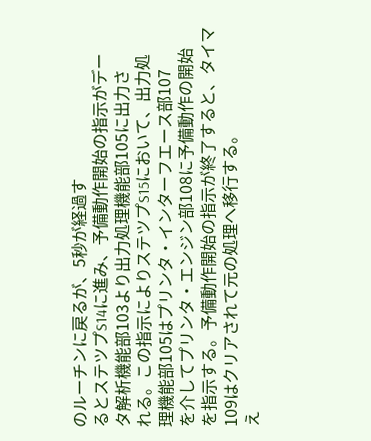のルーチンに戻るが、5秒が経過す
るとステツプS14に進み、予備動作開始の指示がデー
タ解析機能部103より出力処理機能部105に出力さ
れる。この指示によりステツプS15において、出力処
理機能部105はプリンタ・インターフエース部107
を介してプリンタ・エンジン部108に予備動作の開始
を指示する。予備動作開始の指示が終了すると、タイマ
109はクリアされて元の処理へ移行する。
え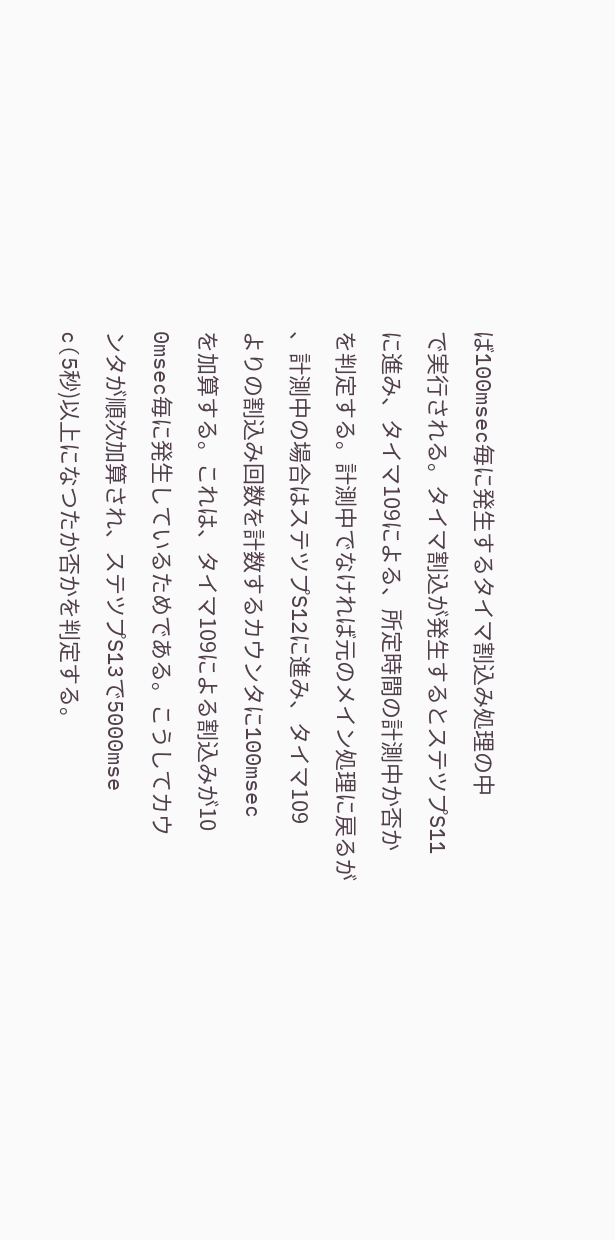ば100msec毎に発生するタイマ割込み処理の中
で実行される。タイマ割込が発生するとステツプS11
に進み、タイマ109による、所定時間の計測中か否か
を判定する。計測中でなければ元のメイン処理に戻るが
、計測中の場合はステツプS12に進み、タイマ109
よりの割込み回数を計数するカウンタに100msec
を加算する。これは、タイマ109による割込みが10
0msec毎に発生しているためである。こうしてカウ
ンタが順次加算され、ステツプS13で5000mse
c(5秒)以上になつたか否かを判定する。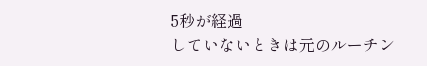5秒が経過
していないときは元のルーチン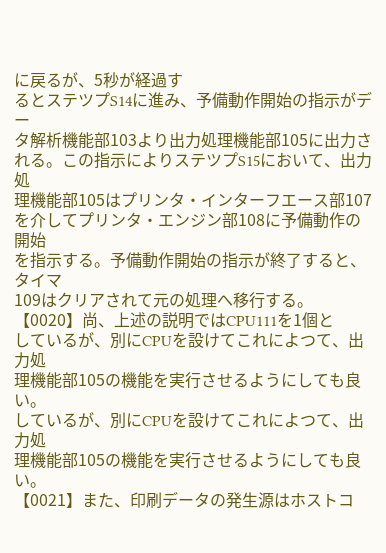に戻るが、5秒が経過す
るとステツプS14に進み、予備動作開始の指示がデー
タ解析機能部103より出力処理機能部105に出力さ
れる。この指示によりステツプS15において、出力処
理機能部105はプリンタ・インターフエース部107
を介してプリンタ・エンジン部108に予備動作の開始
を指示する。予備動作開始の指示が終了すると、タイマ
109はクリアされて元の処理へ移行する。
【0020】尚、上述の説明ではCPU111を1個と
しているが、別にCPUを設けてこれによつて、出力処
理機能部105の機能を実行させるようにしても良い。
しているが、別にCPUを設けてこれによつて、出力処
理機能部105の機能を実行させるようにしても良い。
【0021】また、印刷データの発生源はホストコ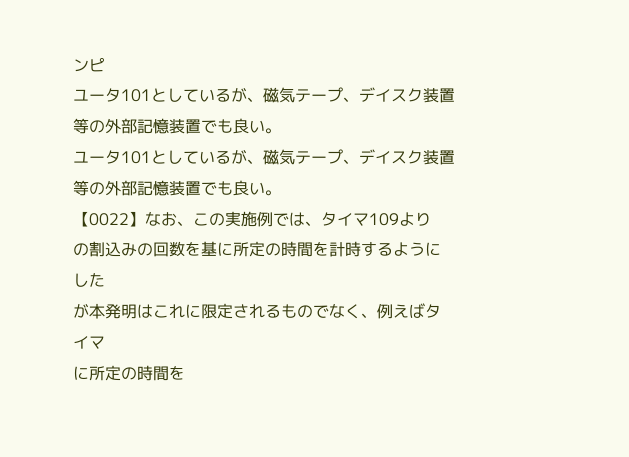ンピ
ユータ101としているが、磁気テープ、デイスク装置
等の外部記憶装置でも良い。
ユータ101としているが、磁気テープ、デイスク装置
等の外部記憶装置でも良い。
【0022】なお、この実施例では、タイマ109より
の割込みの回数を基に所定の時間を計時するようにした
が本発明はこれに限定されるものでなく、例えばタイマ
に所定の時間を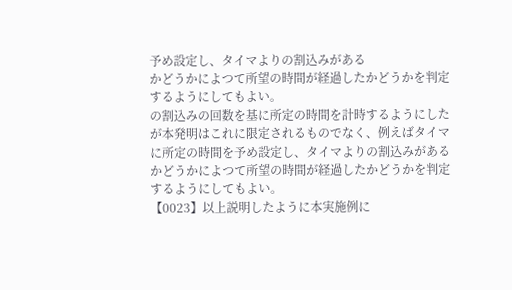予め設定し、タイマよりの割込みがある
かどうかによつて所望の時間が経過したかどうかを判定
するようにしてもよい。
の割込みの回数を基に所定の時間を計時するようにした
が本発明はこれに限定されるものでなく、例えばタイマ
に所定の時間を予め設定し、タイマよりの割込みがある
かどうかによつて所望の時間が経過したかどうかを判定
するようにしてもよい。
【0023】以上説明したように本実施例に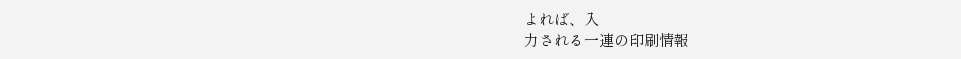よれば、入
力される一連の印刷情報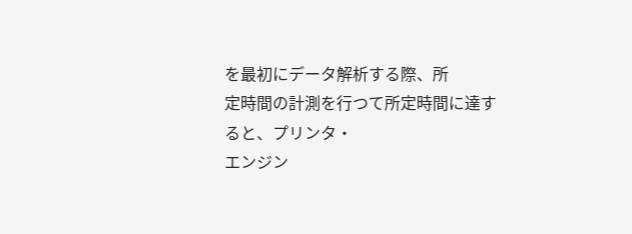を最初にデータ解析する際、所
定時間の計測を行つて所定時間に達すると、プリンタ・
エンジン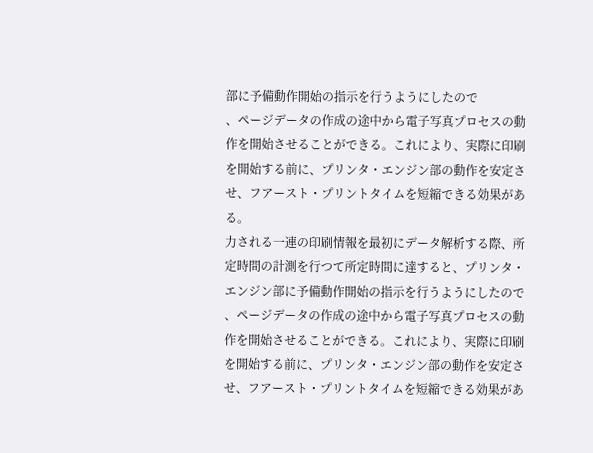部に予備動作開始の指示を行うようにしたので
、ページデータの作成の途中から電子写真プロセスの動
作を開始させることができる。これにより、実際に印刷
を開始する前に、プリンタ・エンジン部の動作を安定さ
せ、フアースト・プリントタイムを短縮できる効果があ
る。
力される一連の印刷情報を最初にデータ解析する際、所
定時間の計測を行つて所定時間に達すると、プリンタ・
エンジン部に予備動作開始の指示を行うようにしたので
、ページデータの作成の途中から電子写真プロセスの動
作を開始させることができる。これにより、実際に印刷
を開始する前に、プリンタ・エンジン部の動作を安定さ
せ、フアースト・プリントタイムを短縮できる効果があ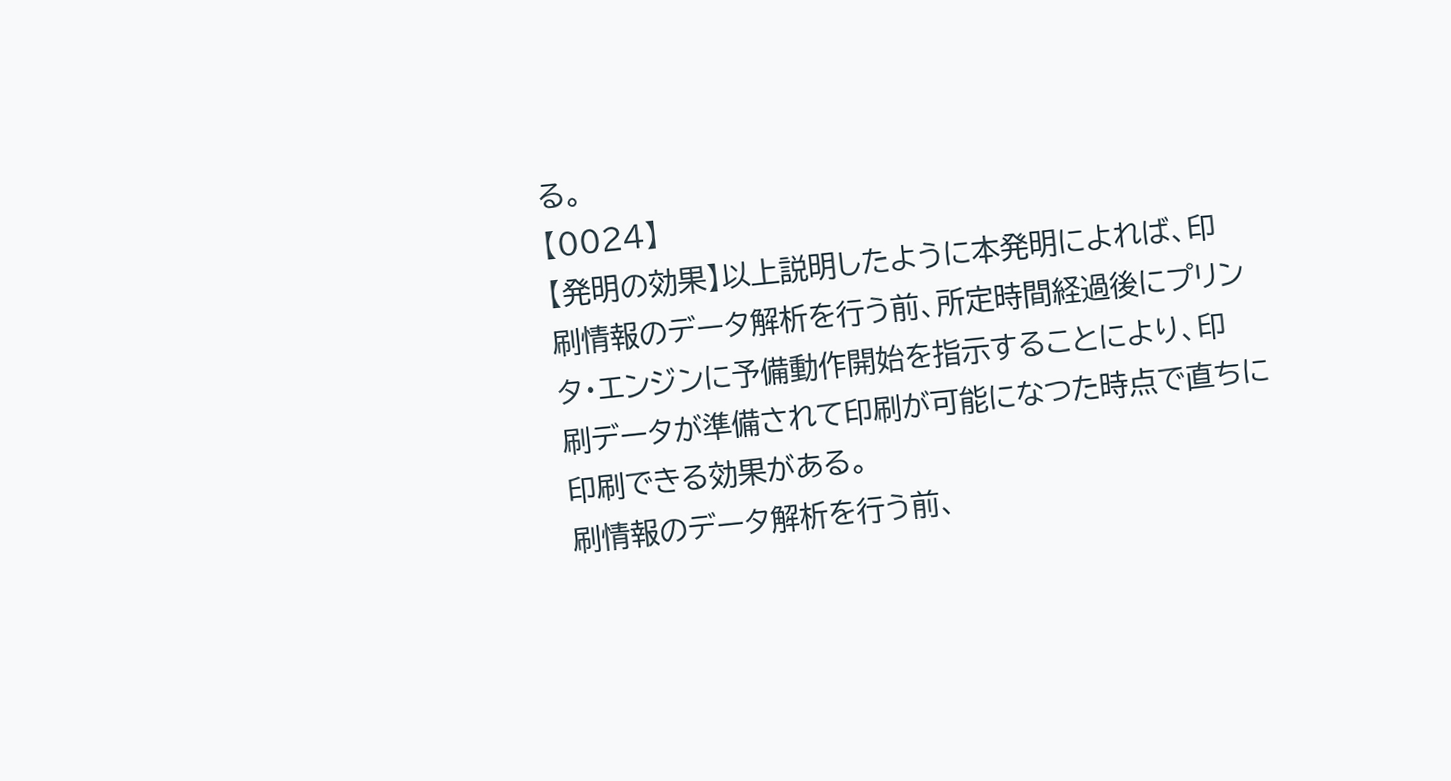る。
【0024】
【発明の効果】以上説明したように本発明によれば、印
刷情報のデータ解析を行う前、所定時間経過後にプリン
タ・エンジンに予備動作開始を指示することにより、印
刷データが準備されて印刷が可能になつた時点で直ちに
印刷できる効果がある。
刷情報のデータ解析を行う前、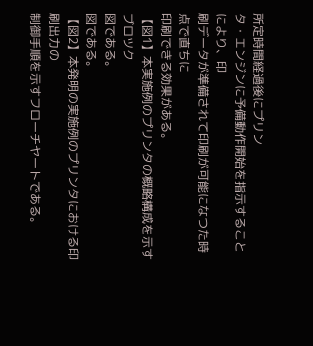所定時間経過後にプリン
タ・エンジンに予備動作開始を指示することにより、印
刷データが準備されて印刷が可能になつた時点で直ちに
印刷できる効果がある。
【図1】本実施例のプリンタの概略構成を示すブロツク
図である。
図である。
【図2】本発明の実施例のプリンタにおける印刷出力の
制御手順を示すフローチヤートである。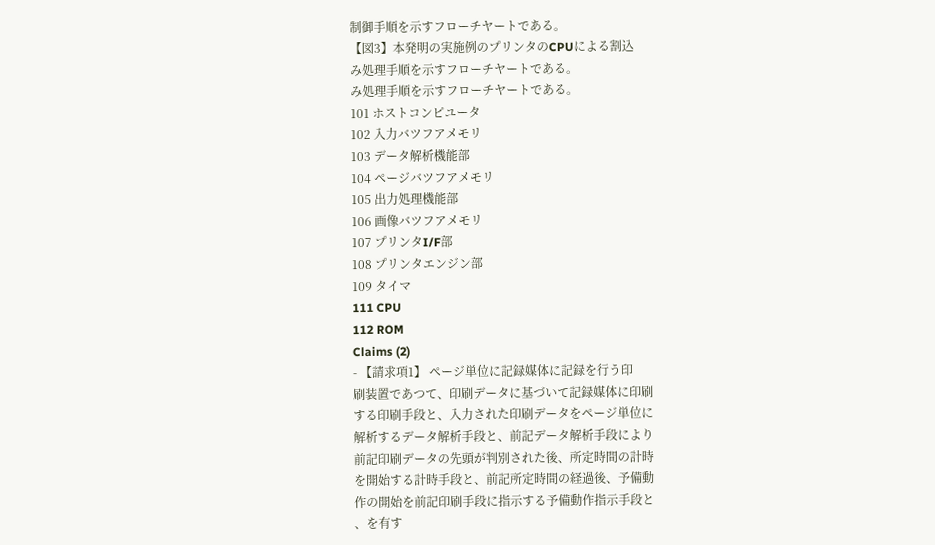制御手順を示すフローチヤートである。
【図3】本発明の実施例のプリンタのCPUによる割込
み処理手順を示すフローチヤートである。
み処理手順を示すフローチヤートである。
101 ホストコンピユータ
102 入力バツフアメモリ
103 データ解析機能部
104 ページバツフアメモリ
105 出力処理機能部
106 画像バツフアメモリ
107 プリンタI/F部
108 プリンタエンジン部
109 タイマ
111 CPU
112 ROM
Claims (2)
- 【請求項1】 ページ単位に記録媒体に記録を行う印
刷装置であつて、印刷データに基づいて記録媒体に印刷
する印刷手段と、入力された印刷データをページ単位に
解析するデータ解析手段と、前記データ解析手段により
前記印刷データの先頭が判別された後、所定時間の計時
を開始する計時手段と、前記所定時間の経過後、予備動
作の開始を前記印刷手段に指示する予備動作指示手段と
、を有す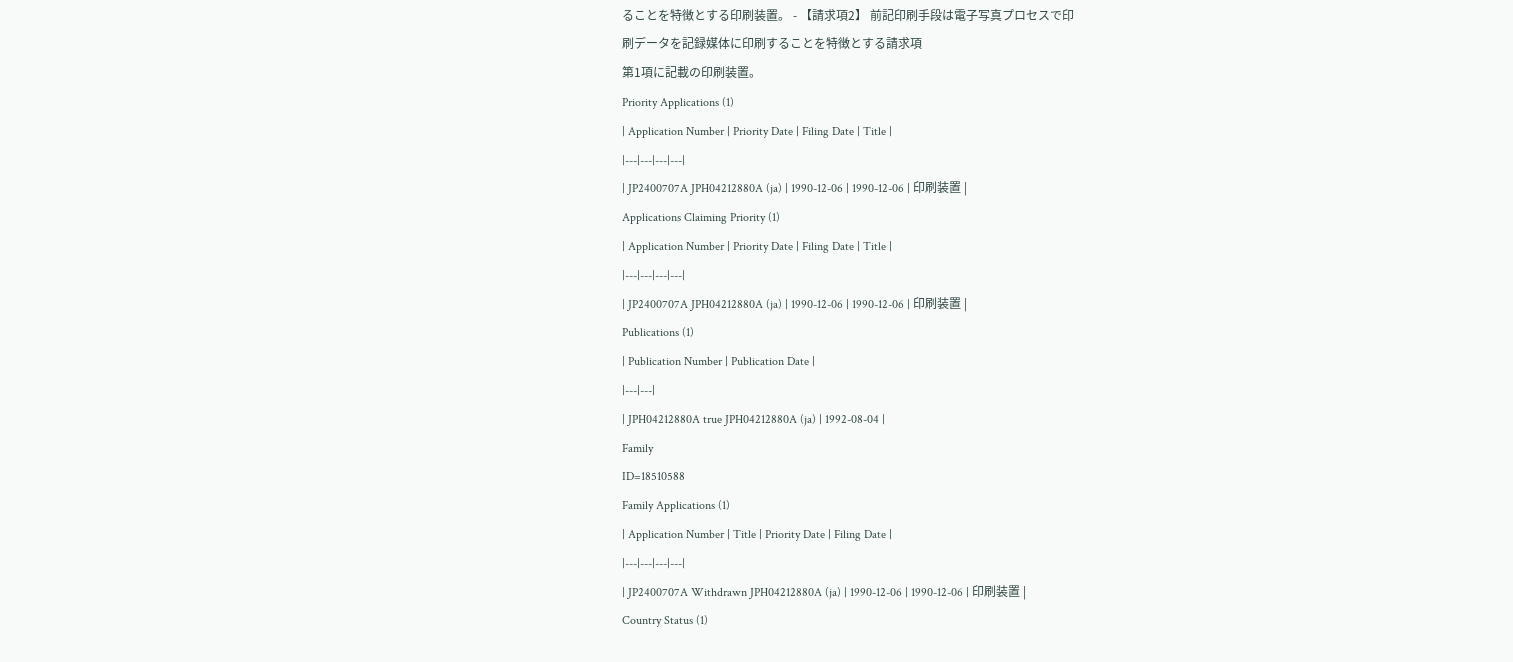ることを特徴とする印刷装置。 - 【請求項2】 前記印刷手段は電子写真プロセスで印
刷データを記録媒体に印刷することを特徴とする請求項
第1項に記載の印刷装置。
Priority Applications (1)
| Application Number | Priority Date | Filing Date | Title |
|---|---|---|---|
| JP2400707A JPH04212880A (ja) | 1990-12-06 | 1990-12-06 | 印刷装置 |
Applications Claiming Priority (1)
| Application Number | Priority Date | Filing Date | Title |
|---|---|---|---|
| JP2400707A JPH04212880A (ja) | 1990-12-06 | 1990-12-06 | 印刷装置 |
Publications (1)
| Publication Number | Publication Date |
|---|---|
| JPH04212880A true JPH04212880A (ja) | 1992-08-04 |
Family
ID=18510588
Family Applications (1)
| Application Number | Title | Priority Date | Filing Date |
|---|---|---|---|
| JP2400707A Withdrawn JPH04212880A (ja) | 1990-12-06 | 1990-12-06 | 印刷装置 |
Country Status (1)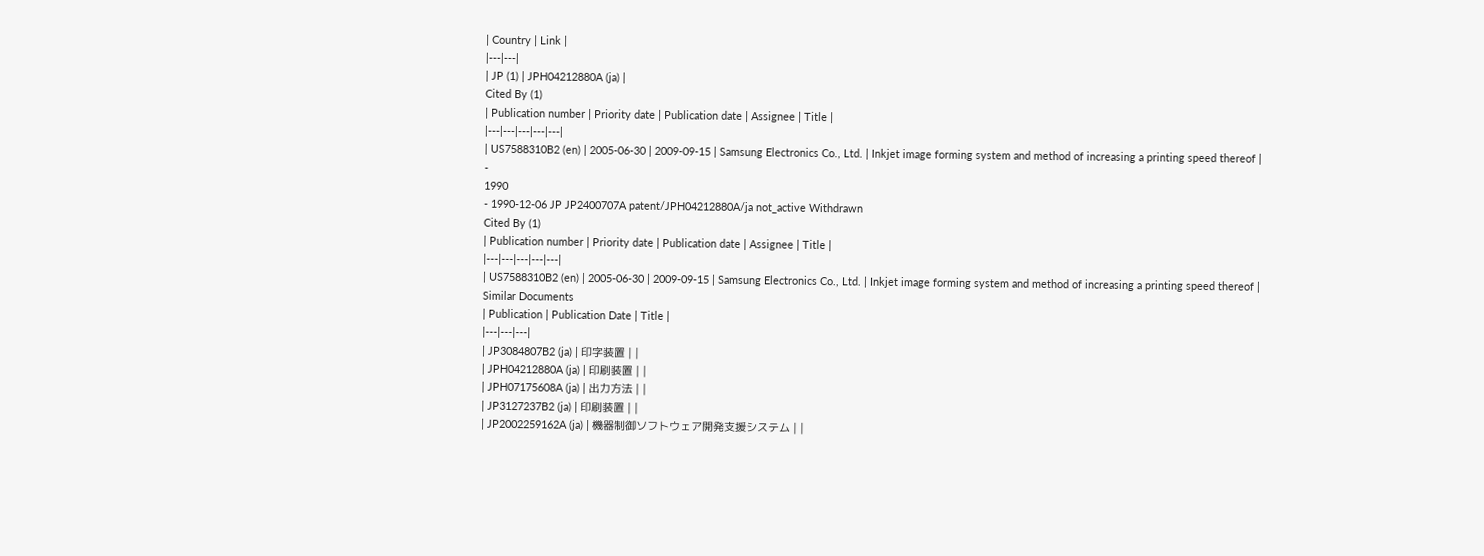| Country | Link |
|---|---|
| JP (1) | JPH04212880A (ja) |
Cited By (1)
| Publication number | Priority date | Publication date | Assignee | Title |
|---|---|---|---|---|
| US7588310B2 (en) | 2005-06-30 | 2009-09-15 | Samsung Electronics Co., Ltd. | Inkjet image forming system and method of increasing a printing speed thereof |
-
1990
- 1990-12-06 JP JP2400707A patent/JPH04212880A/ja not_active Withdrawn
Cited By (1)
| Publication number | Priority date | Publication date | Assignee | Title |
|---|---|---|---|---|
| US7588310B2 (en) | 2005-06-30 | 2009-09-15 | Samsung Electronics Co., Ltd. | Inkjet image forming system and method of increasing a printing speed thereof |
Similar Documents
| Publication | Publication Date | Title |
|---|---|---|
| JP3084807B2 (ja) | 印字装置 | |
| JPH04212880A (ja) | 印刷装置 | |
| JPH07175608A (ja) | 出力方法 | |
| JP3127237B2 (ja) | 印刷装置 | |
| JP2002259162A (ja) | 機器制御ソフトウェア開発支援システム | |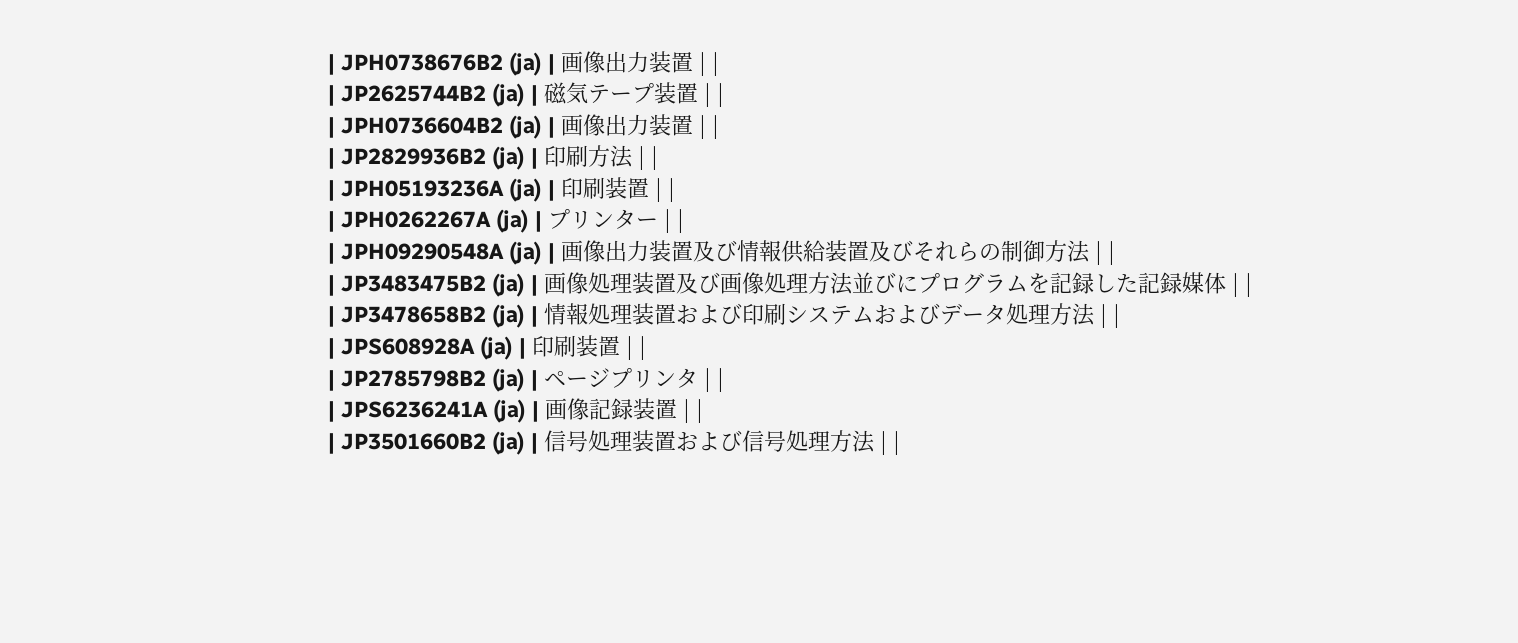| JPH0738676B2 (ja) | 画像出力装置 | |
| JP2625744B2 (ja) | 磁気テープ装置 | |
| JPH0736604B2 (ja) | 画像出力装置 | |
| JP2829936B2 (ja) | 印刷方法 | |
| JPH05193236A (ja) | 印刷装置 | |
| JPH0262267A (ja) | プリンター | |
| JPH09290548A (ja) | 画像出力装置及び情報供給装置及びそれらの制御方法 | |
| JP3483475B2 (ja) | 画像処理装置及び画像処理方法並びにプログラムを記録した記録媒体 | |
| JP3478658B2 (ja) | 情報処理装置および印刷システムおよびデータ処理方法 | |
| JPS608928A (ja) | 印刷装置 | |
| JP2785798B2 (ja) | ページプリンタ | |
| JPS6236241A (ja) | 画像記録装置 | |
| JP3501660B2 (ja) | 信号処理装置および信号処理方法 | |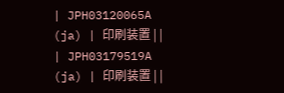| JPH03120065A (ja) | 印刷装置 | |
| JPH03179519A (ja) | 印刷装置 | |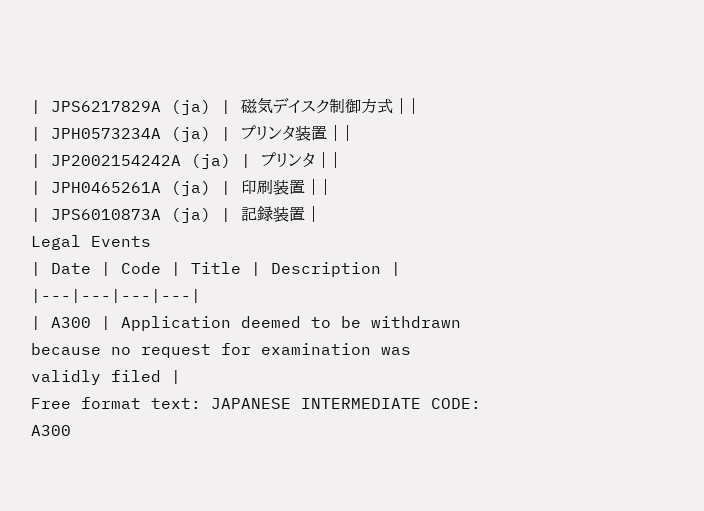| JPS6217829A (ja) | 磁気デイスク制御方式 | |
| JPH0573234A (ja) | プリンタ装置 | |
| JP2002154242A (ja) | プリンタ | |
| JPH0465261A (ja) | 印刷装置 | |
| JPS6010873A (ja) | 記録装置 |
Legal Events
| Date | Code | Title | Description |
|---|---|---|---|
| A300 | Application deemed to be withdrawn because no request for examination was validly filed |
Free format text: JAPANESE INTERMEDIATE CODE: A300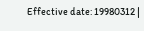Effective date: 19980312 |